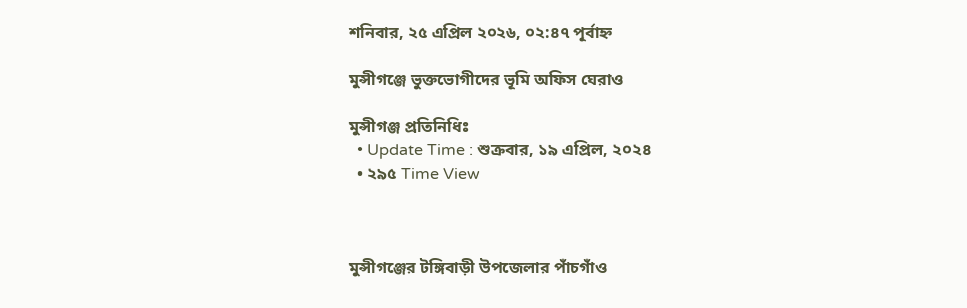শনিবার, ২৫ এপ্রিল ২০২৬, ০২:৪৭ পূর্বাহ্ন

মুন্সীগঞ্জে ভুক্তভোগীদের ভূমি অফিস ঘেরাও

মুন্সীগঞ্জ প্রতিনিধিঃ
  • Update Time : শুক্রবার, ১৯ এপ্রিল, ২০২৪
  • ২৯৫ Time View



মুন্সীগঞ্জের টঙ্গিবাড়ী উপজেলার পাঁচগাঁও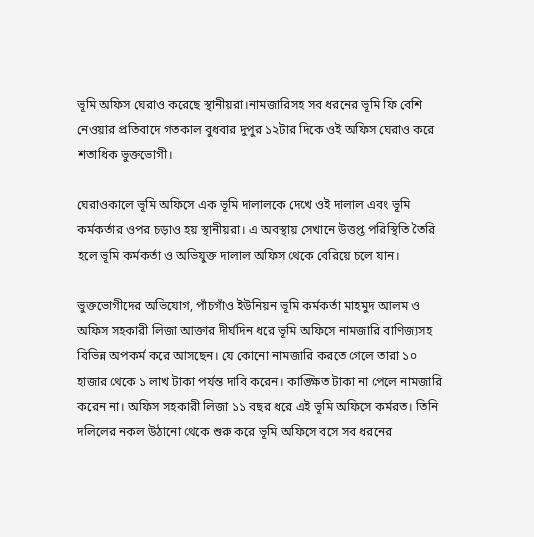ভূমি অফিস ঘেরাও করেছে স্থানীয়রা।নামজারিসহ সব ধরনের ভূমি ফি বেশি নেওয়ার প্রতিবাদে গতকাল বুধবার দুপুর ১২টার দিকে ওই অফিস ঘেরাও করে শতাধিক ভুক্তভোগী।

ঘেরাওকালে ভূমি অফিসে এক ভূমি দালালকে দেখে ওই দালাল এবং ভূমি কর্মকর্তার ওপর চড়াও হয় স্থানীয়রা। এ অবস্থায় সেখানে উত্তপ্ত পরিস্থিতি তৈরি হলে ভূমি কর্মকর্তা ও অভিযুক্ত দালাল অফিস থেকে বেরিয়ে চলে যান।

ভুক্তভোগীদের অভিযোগ, পাঁচগাঁও ইউনিয়ন ভূমি কর্মকর্তা মাহমুদ আলম ও অফিস সহকারী লিজা আক্তার দীর্ঘদিন ধরে ভূমি অফিসে নামজারি বাণিজ্যসহ বিভিন্ন অপকর্ম করে আসছেন। যে কোনো নামজারি করতে গেলে তারা ১০ হাজার থেকে ১ লাখ টাকা পর্যন্ত দাবি করেন। কাঙ্ক্ষিত টাকা না পেলে নামজারি করেন না। অফিস সহকারী লিজা ১১ বছর ধরে এই ভূমি অফিসে কর্মরত। তিনি দলিলের নকল উঠানো থেকে শুরু করে ভূমি অফিসে বসে সব ধরনের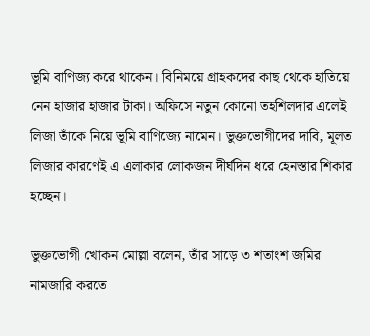ভূমি বাণিজ্য করে থাকেন। বিনিময়ে গ্রাহকদের কাছ থেকে হাতিয়ে নেন হাজার হাজার টাকা। অফিসে নতুন কোনো তহশিলদার এলেই লিজা তাঁকে নিয়ে ভূমি বাণিজ্যে নামেন। ভুক্তভোগীদের দাবি, মূলত লিজার কারণেই এ এলাকার লোকজন দীর্ঘদিন ধরে হেনস্তার শিকার হচ্ছেন।

ভুক্তভোগী খোকন মোল্লা বলেন, তাঁর সাড়ে ৩ শতাংশ জমির নামজারি করতে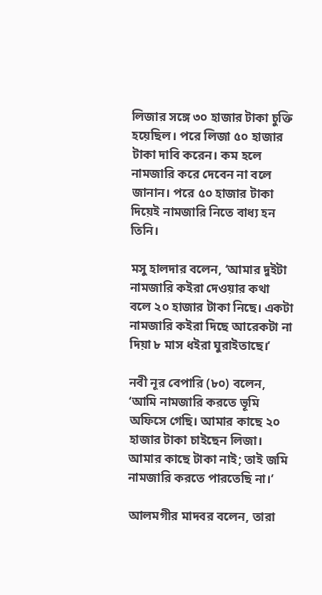লিজার সঙ্গে ৩০ হাজার টাকা চুক্তি হয়েছিল। পরে লিজা ৫০ হাজার টাকা দাবি করেন। কম হলে নামজারি করে দেবেন না বলে জানান। পরে ৫০ হাজার টাকা দিয়েই নামজারি নিতে বাধ্য হন তিনি।

মসু হালদার বলেন, ‘আমার দুইটা নামজারি কইরা দেওয়ার কথা বলে ২০ হাজার টাকা নিছে। একটা নামজারি কইরা দিছে আরেকটা না দিয়া ৮ মাস ধইরা ঘুরাইতাছে।’

নবী নূর বেপারি (৮০) বলেন, ‘আমি নামজারি করতে ভূমি অফিসে গেছি। আমার কাছে ২০ হাজার টাকা চাইছেন লিজা। আমার কাছে টাকা নাই; তাই জমি নামজারি করতে পারতেছি না।’

আলমগীর মাদবর বলেন, তারা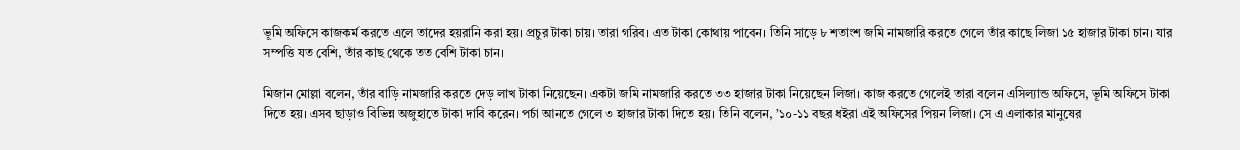ভূমি অফিসে কাজকর্ম করতে এলে তাদের হয়রানি করা হয়। প্রচুর টাকা চায়। তারা গরিব। এত টাকা কোথায় পাবেন। তিনি সাড়ে ৮ শতাংশ জমি নামজারি করতে গেলে তাঁর কাছে লিজা ১৫ হাজার টাকা চান। যার সম্পত্তি যত বেশি, তাঁর কাছ থেকে তত বেশি টাকা চান।

মিজান মোল্লা বলেন, তাঁর বাড়ি নামজারি করতে দেড় লাখ টাকা নিয়েছেন। একটা জমি নামজারি করতে ৩৩ হাজার টাকা নিয়েছেন লিজা। কাজ করতে গেলেই তারা বলেন এসিল্যান্ড অফিসে, ভূমি অফিসে টাকা দিতে হয়। এসব ছাড়াও বিভিন্ন অজুহাতে টাকা দাবি করেন। পর্চা আনতে গেলে ৩ হাজার টাকা দিতে হয়। তিনি বলেন, ’১০-১১ বছর ধইরা এই অফিসের পিয়ন লিজা। সে এ এলাকার মানুষের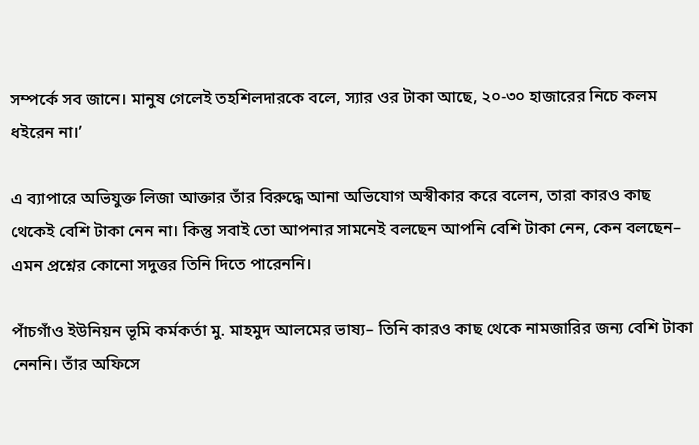সম্পর্কে সব জানে। মানুষ গেলেই তহশিলদারকে বলে, স্যার ওর টাকা আছে, ২০-৩০ হাজারের নিচে কলম ধইরেন না।’

এ ব্যাপারে অভিযুক্ত লিজা আক্তার তাঁর বিরুদ্ধে আনা অভিযোগ অস্বীকার করে বলেন, তারা কারও কাছ থেকেই বেশি টাকা নেন না। কিন্তু সবাই তো আপনার সামনেই বলছেন আপনি বেশি টাকা নেন, কেন বলছেন– এমন প্রশ্নের কোনো সদুত্তর তিনি দিতে পারেননি।

পাঁচগাঁও ইউনিয়ন ভূমি কর্মকর্তা মু. মাহমুদ আলমের ভাষ্য– তিনি কারও কাছ থেকে নামজারির জন্য বেশি টাকা নেননি। তাঁর অফিসে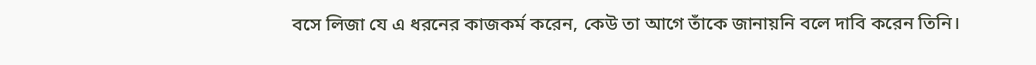বসে লিজা যে এ ধরনের কাজকর্ম করেন, কেউ তা আগে তাঁকে জানায়নি বলে দাবি করেন তিনি।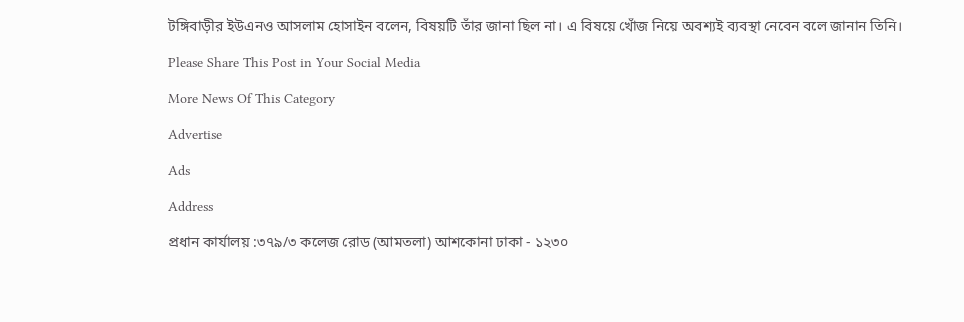টঙ্গিবাড়ীর ইউএনও আসলাম হোসাইন বলেন, বিষয়টি তাঁর জানা ছিল না। এ বিষয়ে খোঁজ নিয়ে অবশ্যই ব্যবস্থা নেবেন বলে জানান তিনি।

Please Share This Post in Your Social Media

More News Of This Category

Advertise

Ads

Address

প্রধান কার্যালয় :৩৭৯/৩ কলেজ রোড (আমতলা) আশকোনা ঢাকা - ১২৩০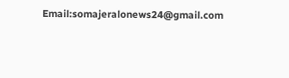Email:somajeralonews24@gmail.com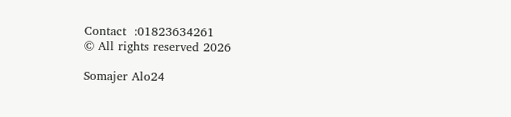Contact  :01823634261
© All rights reserved 2026

Somajer Alo24